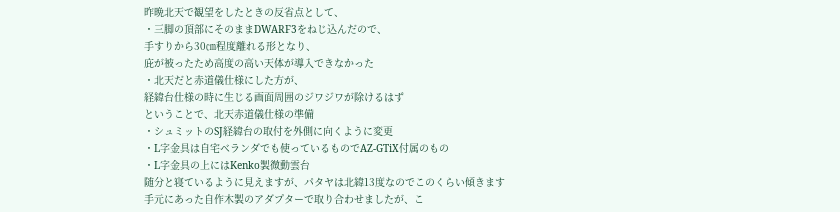昨晩北天で観望をしたときの反省点として、
・三脚の頂部にそのままDWARF3をねじ込んだので、
手すりから30㎝程度離れる形となり、
庇が被ったため高度の高い天体が導入できなかった
・北天だと赤道儀仕様にした方が、
経緯台仕様の時に生じる画面周囲のジワジワが除けるはず
ということで、北天赤道儀仕様の準備
・シュミットのSJ経緯台の取付を外側に向くように変更
・L字金具は自宅ベランダでも使っているものでAZ-GTiX付属のもの
・L字金具の上にはKenko製微動雲台
随分と寝ているように見えますが、パタヤは北緯13度なのでこのくらい傾きます
手元にあった自作木製のアダプターで取り合わせましたが、こ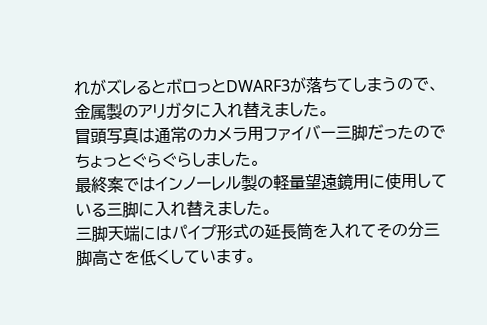れがズレるとボロっとDWARF3が落ちてしまうので、金属製のアリガタに入れ替えました。
冒頭写真は通常のカメラ用ファイバー三脚だったのでちょっとぐらぐらしました。
最終案ではインノーレル製の軽量望遠鏡用に使用している三脚に入れ替えました。
三脚天端にはパイプ形式の延長筒を入れてその分三脚高さを低くしています。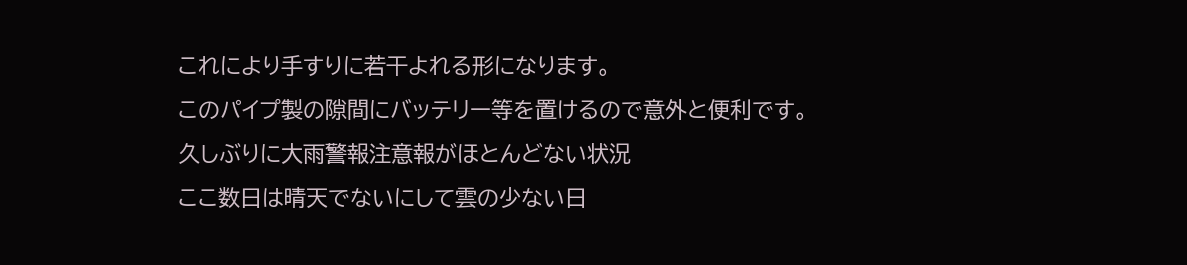これにより手すりに若干よれる形になります。
このパイプ製の隙間にバッテリー等を置けるので意外と便利です。
久しぶりに大雨警報注意報がほとんどない状況
ここ数日は晴天でないにして雲の少ない日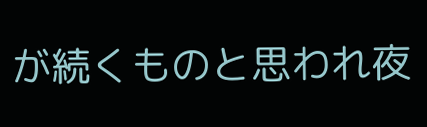が続くものと思われ夜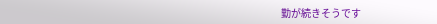勤が続きそうです